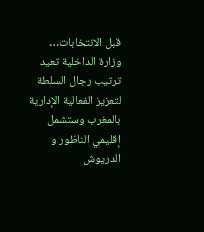قبل الانتخابات… وزارة الداخلية تعيد ترتيب رجال السلطة لتعزيز الفعالية الإدارية بالمغرب وستشمل إقليمي الناظور و الدريوش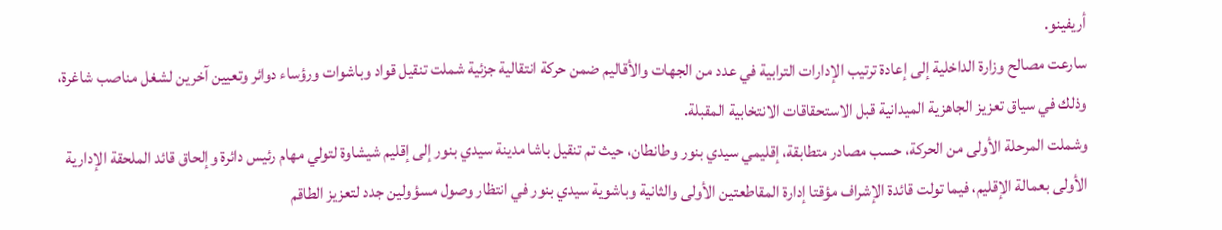أريفينو.
سارعت مصالح وزارة الداخلية إلى إعادة ترتيب الإدارات الترابية في عدد من الجهات والأقاليم ضمن حركة انتقالية جزئية شملت تنقيل قواد وباشوات ورؤساء دوائر وتعيين آخرين لشغل مناصب شاغرة، وذلك في سياق تعزيز الجاهزية الميدانية قبل الاستحقاقات الانتخابية المقبلة.
وشملت المرحلة الأولى من الحركة، حسب مصادر متطابقة، إقليمي سيدي بنور وطانطان، حيث تم تنقيل باشا مدينة سيدي بنور إلى إقليم شيشاوة لتولي مهام رئيس دائرة وإلحاق قائد الملحقة الإدارية الأولى بعمالة الإقليم، فيما تولت قائدة الإشراف مؤقتا إدارة المقاطعتين الأولى والثانية وباشوية سيدي بنور في انتظار وصول مسؤولين جدد لتعزيز الطاقم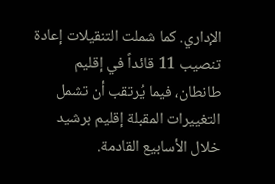الإداري. كما شملت التنقيلات إعادة تنصيب 11 قائداً في إقليم طانطان، فيما يُرتقب أن تشمل التغييرات المقبلة إقليم برشيد خلال الأسابيع القادمة.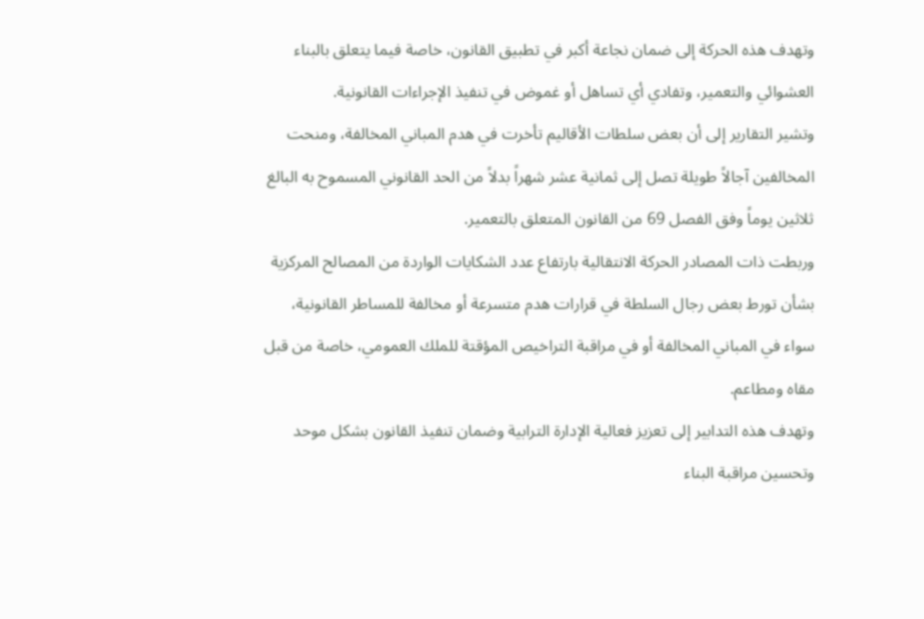وتهدف هذه الحركة إلى ضمان نجاعة أكبر في تطبيق القانون، خاصة فيما يتعلق بالبناء العشوائي والتعمير، وتفادي أي تساهل أو غموض في تنفيذ الإجراءات القانونية.
وتشير التقارير إلى أن بعض سلطات الأقاليم تأخرت في هدم المباني المخالفة، ومنحت المخالفين آجالاً طويلة تصل إلى ثمانية عشر شهراً بدلاً من الحد القانوني المسموح به البالغ ثلاثين يوماً وفق الفصل 69 من القانون المتعلق بالتعمير.
وربطت ذات المصادر الحركة الانتقالية بارتفاع عدد الشكايات الواردة من المصالح المركزية بشأن تورط بعض رجال السلطة في قرارات هدم متسرعة أو مخالفة للمساطر القانونية، سواء في المباني المخالفة أو في مراقبة التراخيص المؤقتة للملك العمومي، خاصة من قبل مقاه ومطاعم.
وتهدف هذه التدابير إلى تعزيز فعالية الإدارة الترابية وضمان تنفيذ القانون بشكل موحد وتحسين مراقبة البناء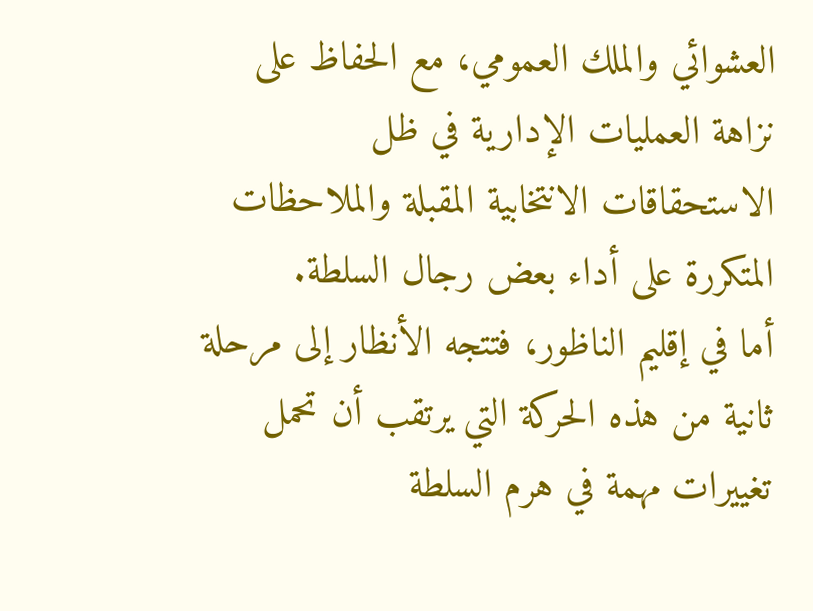العشوائي والملك العمومي، مع الحفاظ على نزاهة العمليات الإدارية في ظل الاستحقاقات الانتخابية المقبلة والملاحظات المتكررة على أداء بعض رجال السلطة.
أما في إقليم الناظور، فتتجه الأنظار إلى مرحلة ثانية من هذه الحركة التي يرتقب أن تحمل تغييرات مهمة في هرم السلطة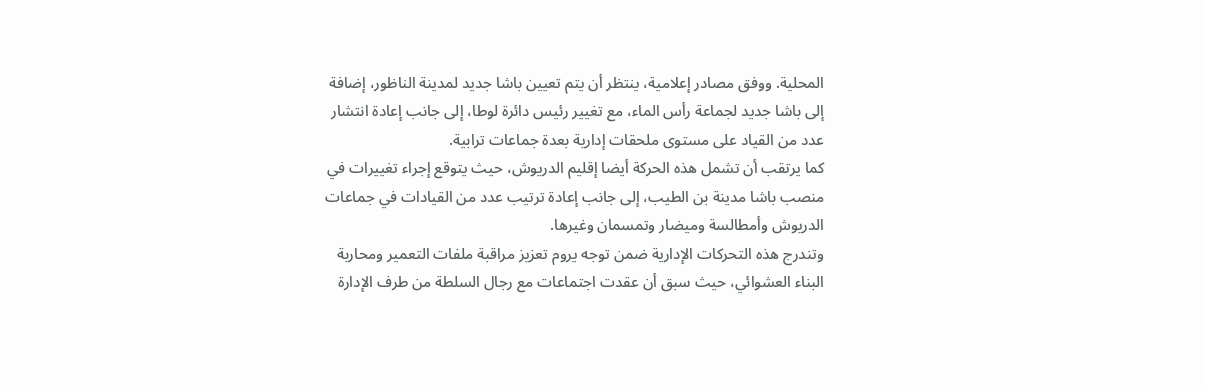المحلية. ووفق مصادر إعلامية، ينتظر أن يتم تعيين باشا جديد لمدينة الناظور، إضافة إلى باشا جديد لجماعة رأس الماء، مع تغيير رئيس دائرة لوطا، إلى جانب إعادة انتشار عدد من القياد على مستوى ملحقات إدارية بعدة جماعات ترابية.
كما يرتقب أن تشمل هذه الحركة أيضا إقليم الدريوش، حيث يتوقع إجراء تغييرات في منصب باشا مدينة بن الطيب، إلى جانب إعادة ترتيب عدد من القيادات في جماعات الدريوش وأمطالسة وميضار وتمسمان وغيرها.
وتندرج هذه التحركات الإدارية ضمن توجه يروم تعزيز مراقبة ملفات التعمير ومحاربة البناء العشوائي، حيث سبق أن عقدت اجتماعات مع رجال السلطة من طرف الإدارة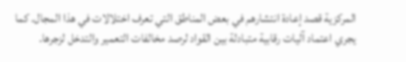المركزية قصد إعادة انتشارهم في بعض المناطق التي تعرف اختلالات في هذا المجال. كما يجري اعتماد آليات رقابية متبادلة بين القواد لرصد مخالفات التعمير والتدخل لزجرها.